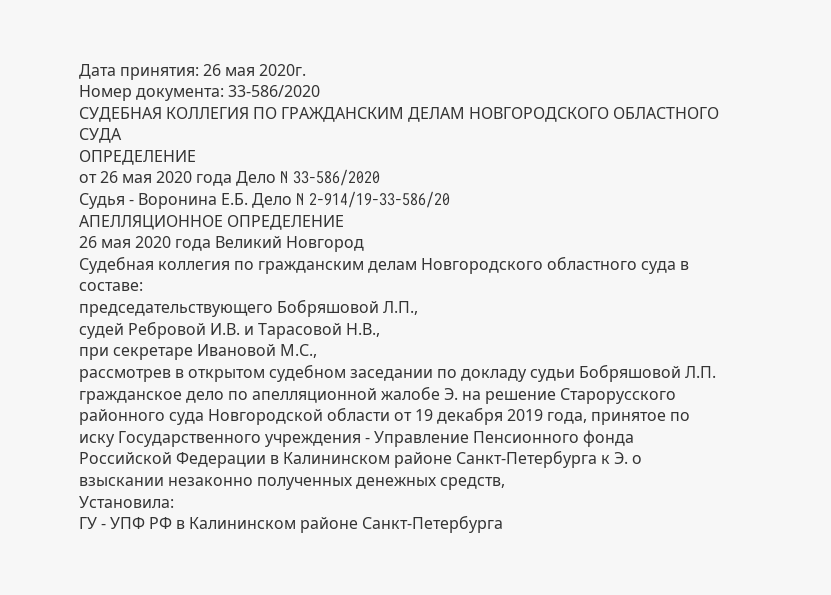Дата принятия: 26 мая 2020г.
Номер документа: 33-586/2020
СУДЕБНАЯ КОЛЛЕГИЯ ПО ГРАЖДАНСКИМ ДЕЛАМ НОВГОРОДСКОГО ОБЛАСТНОГО СУДА
ОПРЕДЕЛЕНИЕ
от 26 мая 2020 года Дело N 33-586/2020
Судья - Воронина Е.Б. Дело N 2-914/19-33-586/20
АПЕЛЛЯЦИОННОЕ ОПРЕДЕЛЕНИЕ
26 мая 2020 года Великий Новгород
Судебная коллегия по гражданским делам Новгородского областного суда в составе:
председательствующего Бобряшовой Л.П.,
судей Ребровой И.В. и Тарасовой Н.В.,
при секретаре Ивановой М.С.,
рассмотрев в открытом судебном заседании по докладу судьи Бобряшовой Л.П. гражданское дело по апелляционной жалобе Э. на решение Старорусского районного суда Новгородской области от 19 декабря 2019 года, принятое по иску Государственного учреждения - Управление Пенсионного фонда Российской Федерации в Калининском районе Санкт-Петербурга к Э. о взыскании незаконно полученных денежных средств,
Установила:
ГУ - УПФ РФ в Калининском районе Санкт-Петербурга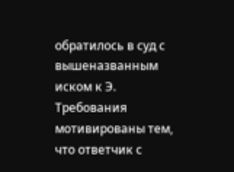обратилось в суд с вышеназванным иском к Э. Требования мотивированы тем, что ответчик с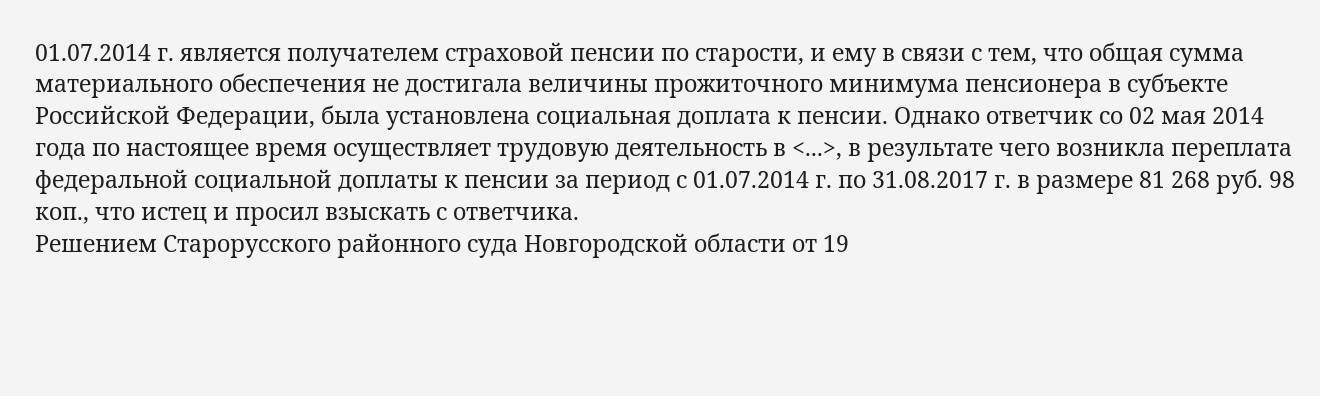01.07.2014 г. является получателем страховой пенсии по старости, и ему в связи с тем, что общая сумма материального обеспечения не достигала величины прожиточного минимума пенсионера в субъекте Российской Федерации, была установлена социальная доплата к пенсии. Однако ответчик со 02 мая 2014 года по настоящее время осуществляет трудовую деятельность в <...>, в результате чего возникла переплата федеральной социальной доплаты к пенсии за период с 01.07.2014 г. по 31.08.2017 г. в размере 81 268 руб. 98 коп., что истец и просил взыскать с ответчика.
Решением Старорусского районного суда Новгородской области от 19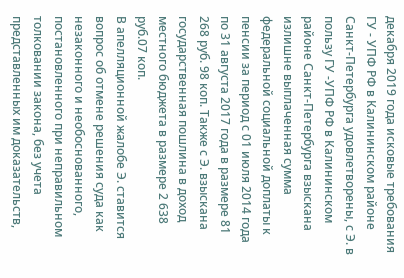декабря 2019 года исковые требования ГУ - УПФ РФ в Калининском районе Санкт-Петербурга удовлетворены, с Э. в пользу ГУ -УПФ РФ в Калининском районе Санкт-Петербурга взыскана излишне выплаченная сумма федеральной социальной доплаты к пенсии за период с 01 июля 2014 года по 31 августа 2017 года в размере 81 268 руб. 98 коп. Также с Э. взыскана государственная пошлина в доход местного бюджета в размере 2 638 руб.07 коп.
В апелляционной жалобе Э. ставится вопрос об отмене решения суда как незаконного и необоснованного, постановленного при неправильном толковании закона, без учета представленных им доказательств,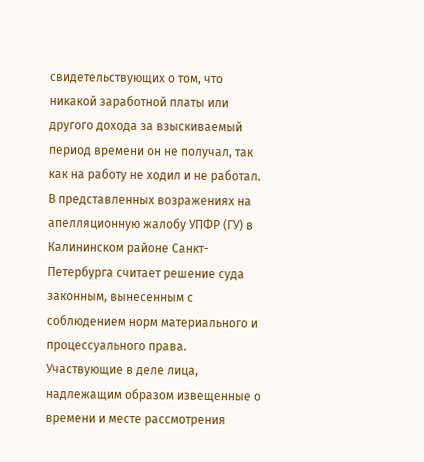свидетельствующих о том, что никакой заработной платы или другого дохода за взыскиваемый период времени он не получал, так как на работу не ходил и не работал.
В представленных возражениях на апелляционную жалобу УПФР (ГУ) в Калининском районе Санкт-Петербурга считает решение суда законным, вынесенным с соблюдением норм материального и процессуального права.
Участвующие в деле лица, надлежащим образом извещенные о времени и месте рассмотрения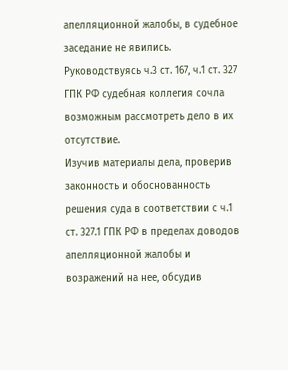апелляционной жалобы, в судебное заседание не явились. Руководствуясь ч.3 ст. 167, ч.1 ст. 327 ГПК РФ судебная коллегия сочла возможным рассмотреть дело в их отсутствие.
Изучив материалы дела, проверив законность и обоснованность решения суда в соответствии с ч.1 ст. 327.1 ГПК РФ в пределах доводов апелляционной жалобы и возражений на нее, обсудив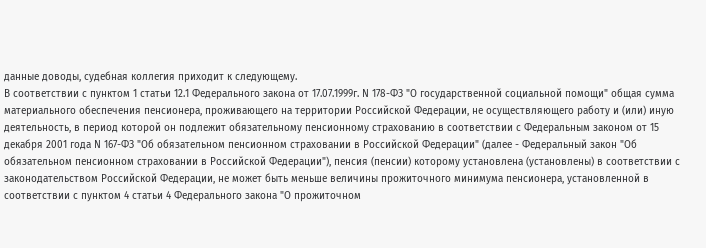данные доводы, судебная коллегия приходит к следующему.
В соответствии с пунктом 1 статьи 12.1 Федерального закона от 17.07.1999г. N 178-ФЗ "О государственной социальной помощи" общая сумма материального обеспечения пенсионера, проживающего на территории Российской Федерации, не осуществляющего работу и (или) иную деятельность, в период которой он подлежит обязательному пенсионному страхованию в соответствии с Федеральным законом от 15 декабря 2001 года N 167-ФЗ "Об обязательном пенсионном страховании в Российской Федерации" (далее - Федеральный закон "Об обязательном пенсионном страховании в Российской Федерации"), пенсия (пенсии) которому установлена (установлены) в соответствии с законодательством Российской Федерации, не может быть меньше величины прожиточного минимума пенсионера, установленной в соответствии с пунктом 4 статьи 4 Федерального закона "О прожиточном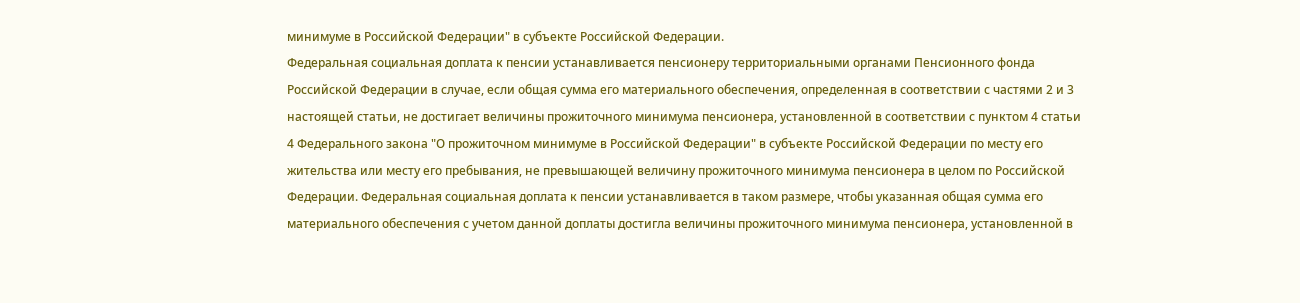минимуме в Российской Федерации" в субъекте Российской Федерации.
Федеральная социальная доплата к пенсии устанавливается пенсионеру территориальными органами Пенсионного фонда Российской Федерации в случае, если общая сумма его материального обеспечения, определенная в соответствии с частями 2 и 3 настоящей статьи, не достигает величины прожиточного минимума пенсионера, установленной в соответствии с пунктом 4 статьи 4 Федерального закона "О прожиточном минимуме в Российской Федерации" в субъекте Российской Федерации по месту его жительства или месту его пребывания, не превышающей величину прожиточного минимума пенсионера в целом по Российской Федерации. Федеральная социальная доплата к пенсии устанавливается в таком размере, чтобы указанная общая сумма его материального обеспечения с учетом данной доплаты достигла величины прожиточного минимума пенсионера, установленной в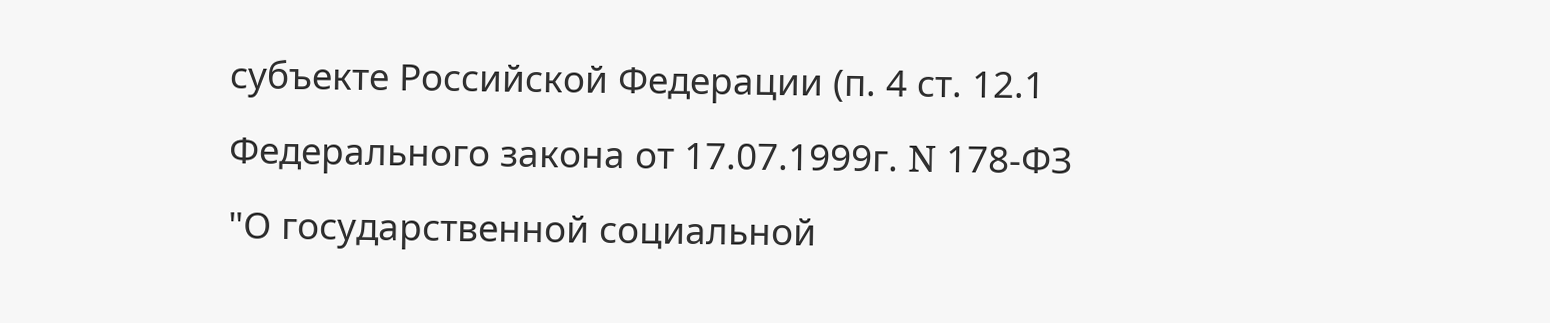субъекте Российской Федерации (п. 4 ст. 12.1 Федерального закона от 17.07.1999г. N 178-ФЗ "О государственной социальной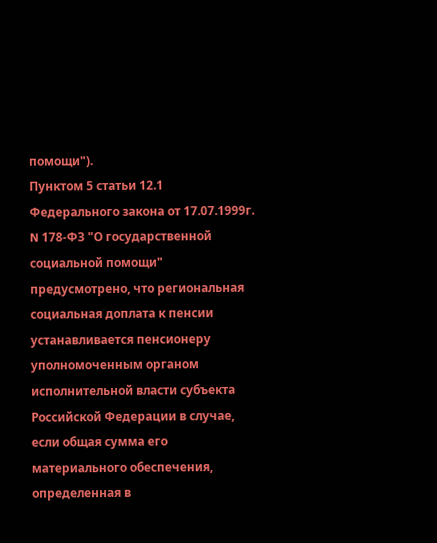помощи").
Пунктом 5 статьи 12.1 Федерального закона от 17.07.1999г. N 178-ФЗ "О государственной социальной помощи" предусмотрено, что региональная социальная доплата к пенсии устанавливается пенсионеру уполномоченным органом исполнительной власти субъекта Российской Федерации в случае, если общая сумма его материального обеспечения, определенная в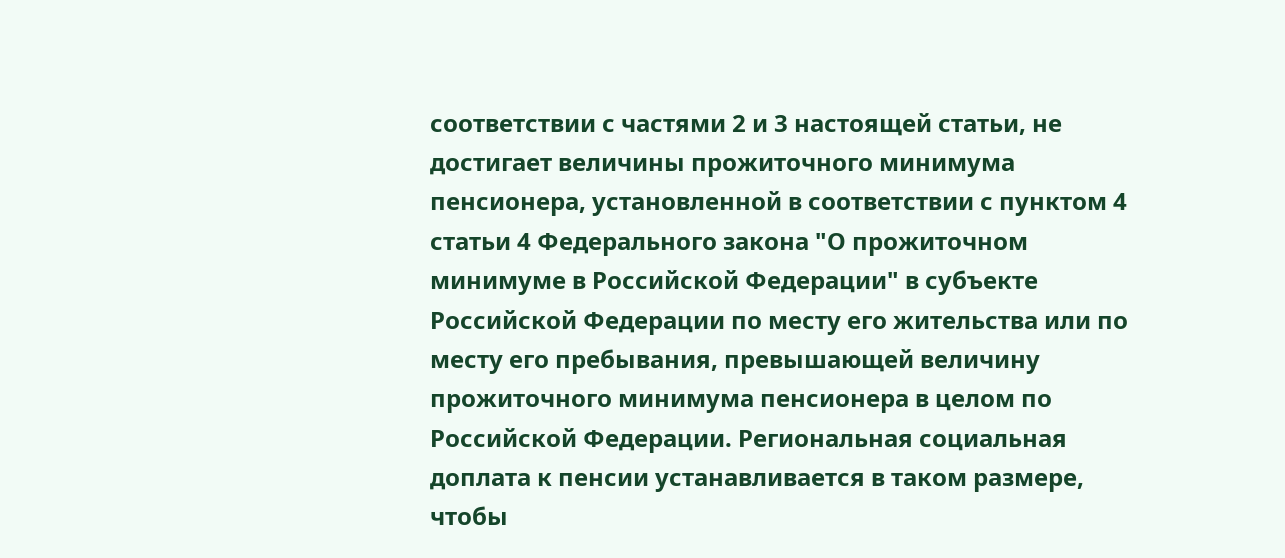соответствии с частями 2 и 3 настоящей статьи, не достигает величины прожиточного минимума пенсионера, установленной в соответствии с пунктом 4 статьи 4 Федерального закона "О прожиточном минимуме в Российской Федерации" в субъекте Российской Федерации по месту его жительства или по месту его пребывания, превышающей величину прожиточного минимума пенсионера в целом по Российской Федерации. Региональная социальная доплата к пенсии устанавливается в таком размере, чтобы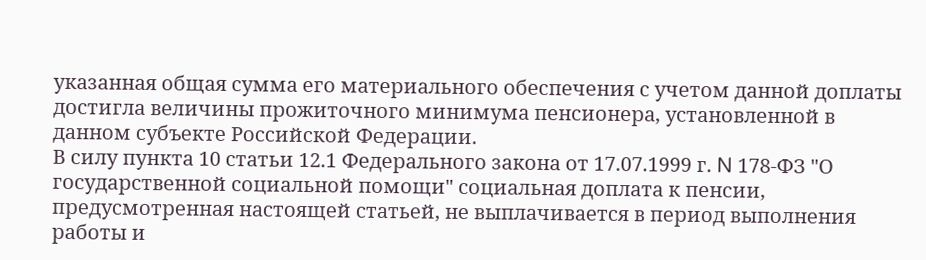указанная общая сумма его материального обеспечения с учетом данной доплаты достигла величины прожиточного минимума пенсионера, установленной в данном субъекте Российской Федерации.
В силу пункта 10 статьи 12.1 Федерального закона от 17.07.1999 г. N 178-ФЗ "О государственной социальной помощи" социальная доплата к пенсии, предусмотренная настоящей статьей, не выплачивается в период выполнения работы и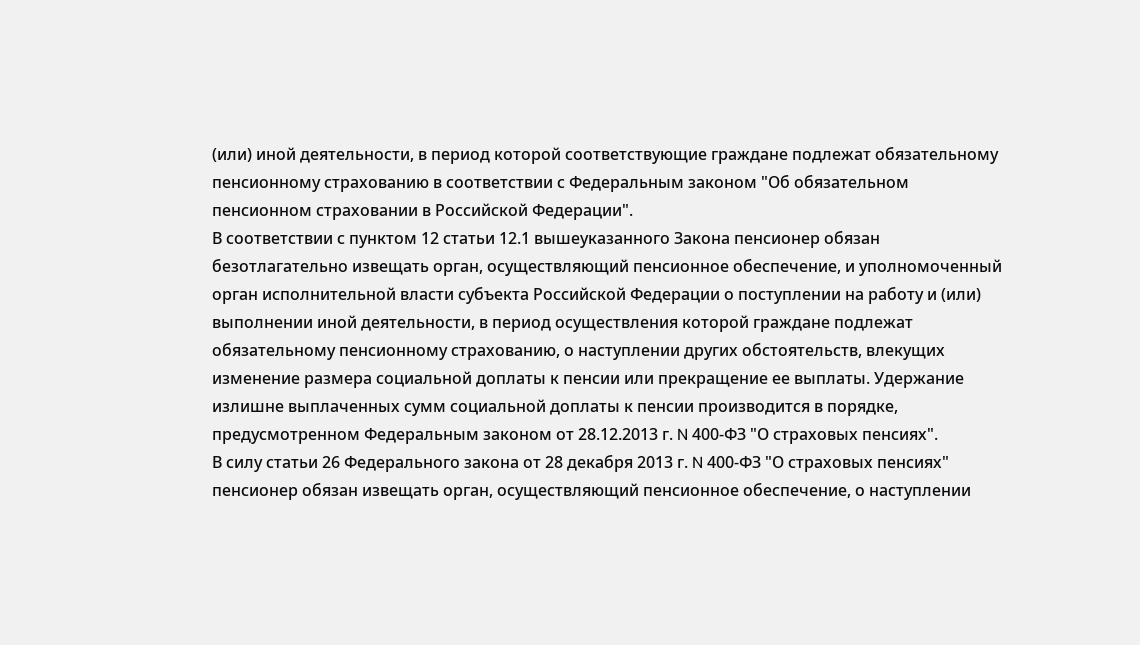(или) иной деятельности, в период которой соответствующие граждане подлежат обязательному пенсионному страхованию в соответствии с Федеральным законом "Об обязательном пенсионном страховании в Российской Федерации".
В соответствии с пунктом 12 статьи 12.1 вышеуказанного Закона пенсионер обязан безотлагательно извещать орган, осуществляющий пенсионное обеспечение, и уполномоченный орган исполнительной власти субъекта Российской Федерации о поступлении на работу и (или) выполнении иной деятельности, в период осуществления которой граждане подлежат обязательному пенсионному страхованию, о наступлении других обстоятельств, влекущих изменение размера социальной доплаты к пенсии или прекращение ее выплаты. Удержание излишне выплаченных сумм социальной доплаты к пенсии производится в порядке, предусмотренном Федеральным законом от 28.12.2013 г. N 400-ФЗ "О страховых пенсиях".
В силу статьи 26 Федерального закона от 28 декабря 2013 г. N 400-ФЗ "О страховых пенсиях" пенсионер обязан извещать орган, осуществляющий пенсионное обеспечение, о наступлении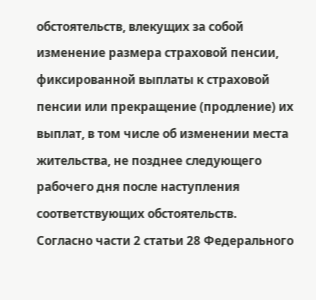обстоятельств, влекущих за собой изменение размера страховой пенсии, фиксированной выплаты к страховой пенсии или прекращение (продление) их выплат, в том числе об изменении места жительства, не позднее следующего рабочего дня после наступления соответствующих обстоятельств.
Согласно части 2 статьи 28 Федерального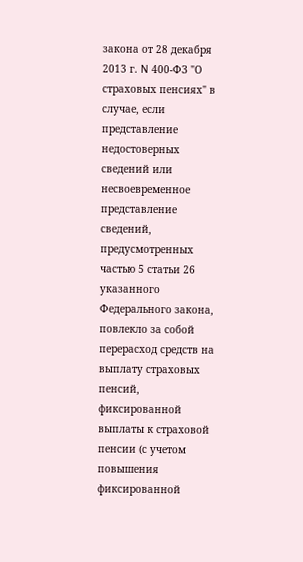закона от 28 декабря 2013 г. N 400-ФЗ "О страховых пенсиях" в случае, если представление недостоверных сведений или несвоевременное представление сведений, предусмотренных частью 5 статьи 26 указанного Федерального закона, повлекло за собой перерасход средств на выплату страховых пенсий, фиксированной выплаты к страховой пенсии (с учетом повышения фиксированной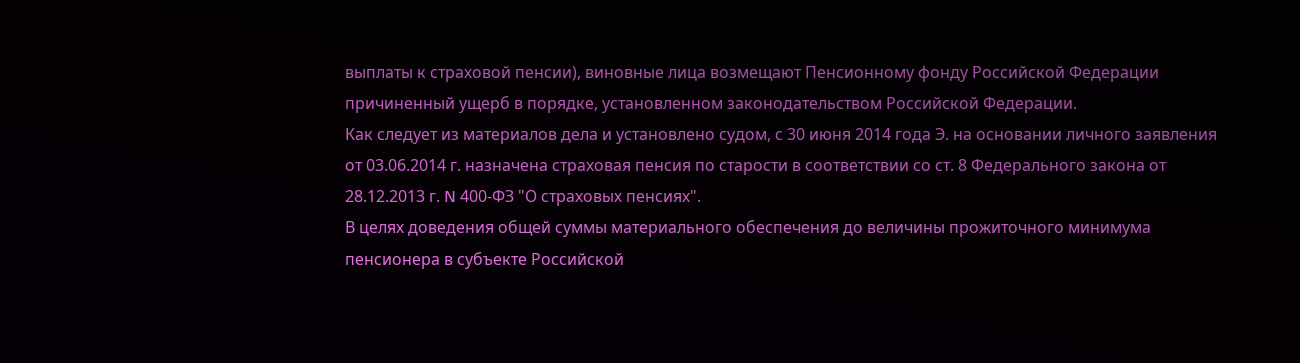выплаты к страховой пенсии), виновные лица возмещают Пенсионному фонду Российской Федерации причиненный ущерб в порядке, установленном законодательством Российской Федерации.
Как следует из материалов дела и установлено судом, с 30 июня 2014 года Э. на основании личного заявления от 03.06.2014 г. назначена страховая пенсия по старости в соответствии со ст. 8 Федерального закона от 28.12.2013 г. N 400-ФЗ "О страховых пенсиях".
В целях доведения общей суммы материального обеспечения до величины прожиточного минимума пенсионера в субъекте Российской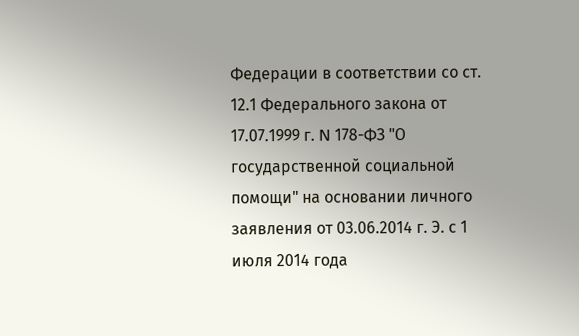Федерации в соответствии со ст. 12.1 Федерального закона от 17.07.1999 г. N 178-ФЗ "О государственной социальной помощи" на основании личного заявления от 03.06.2014 г. Э. с 1 июля 2014 года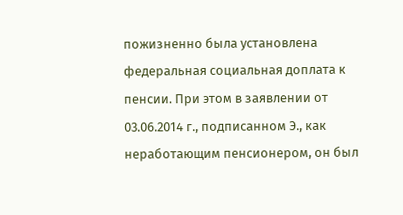пожизненно была установлена федеральная социальная доплата к пенсии. При этом в заявлении от 03.06.2014 г., подписанном Э., как неработающим пенсионером, он был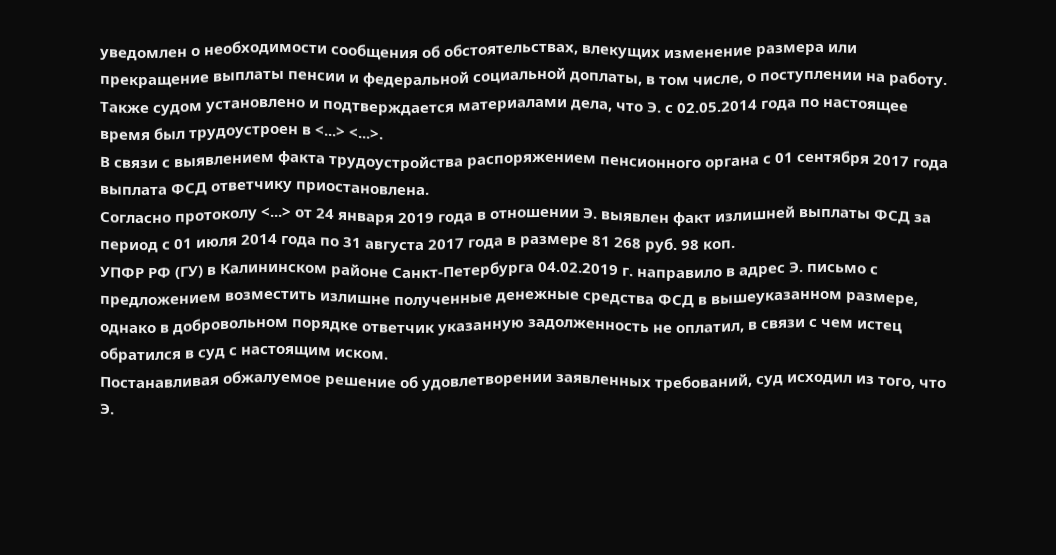уведомлен о необходимости сообщения об обстоятельствах, влекущих изменение размера или прекращение выплаты пенсии и федеральной социальной доплаты, в том числе, о поступлении на работу.
Также судом установлено и подтверждается материалами дела, что Э. с 02.05.2014 года по настоящее время был трудоустроен в <...> <...>.
В связи с выявлением факта трудоустройства распоряжением пенсионного органа с 01 сентября 2017 года выплата ФСД ответчику приостановлена.
Согласно протоколу <...> от 24 января 2019 года в отношении Э. выявлен факт излишней выплаты ФСД за период с 01 июля 2014 года по 31 августа 2017 года в размере 81 268 руб. 98 коп.
УПФР РФ (ГУ) в Калининском районе Санкт-Петербурга 04.02.2019 г. направило в адрес Э. письмо с предложением возместить излишне полученные денежные средства ФСД в вышеуказанном размере, однако в добровольном порядке ответчик указанную задолженность не оплатил, в связи с чем истец обратился в суд с настоящим иском.
Постанавливая обжалуемое решение об удовлетворении заявленных требований, суд исходил из того, что Э.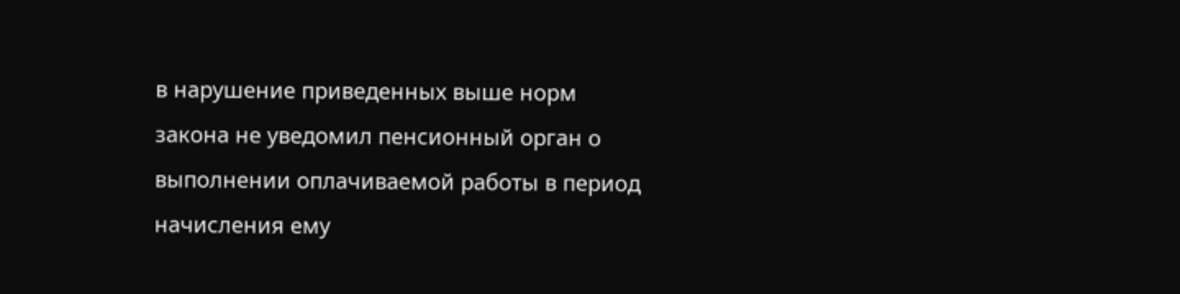в нарушение приведенных выше норм закона не уведомил пенсионный орган о выполнении оплачиваемой работы в период начисления ему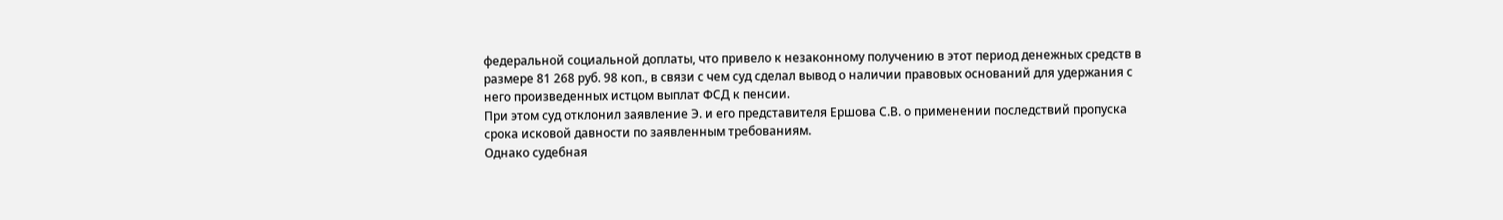федеральной социальной доплаты, что привело к незаконному получению в этот период денежных средств в размере 81 268 руб. 98 коп., в связи с чем суд сделал вывод о наличии правовых оснований для удержания с него произведенных истцом выплат ФСД к пенсии.
При этом суд отклонил заявление Э. и его представителя Ершова С.В. о применении последствий пропуска срока исковой давности по заявленным требованиям.
Однако судебная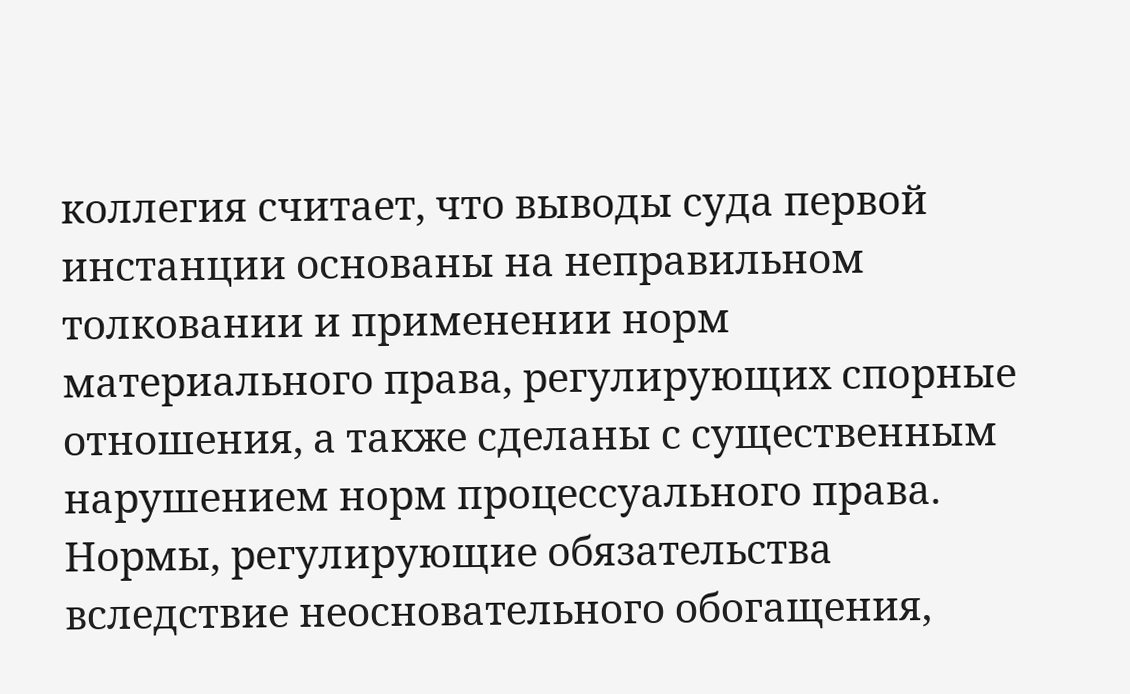коллегия считает, что выводы суда первой инстанции основаны на неправильном толковании и применении норм материального права, регулирующих спорные отношения, а также сделаны с существенным нарушением норм процессуального права.
Нормы, регулирующие обязательства вследствие неосновательного обогащения,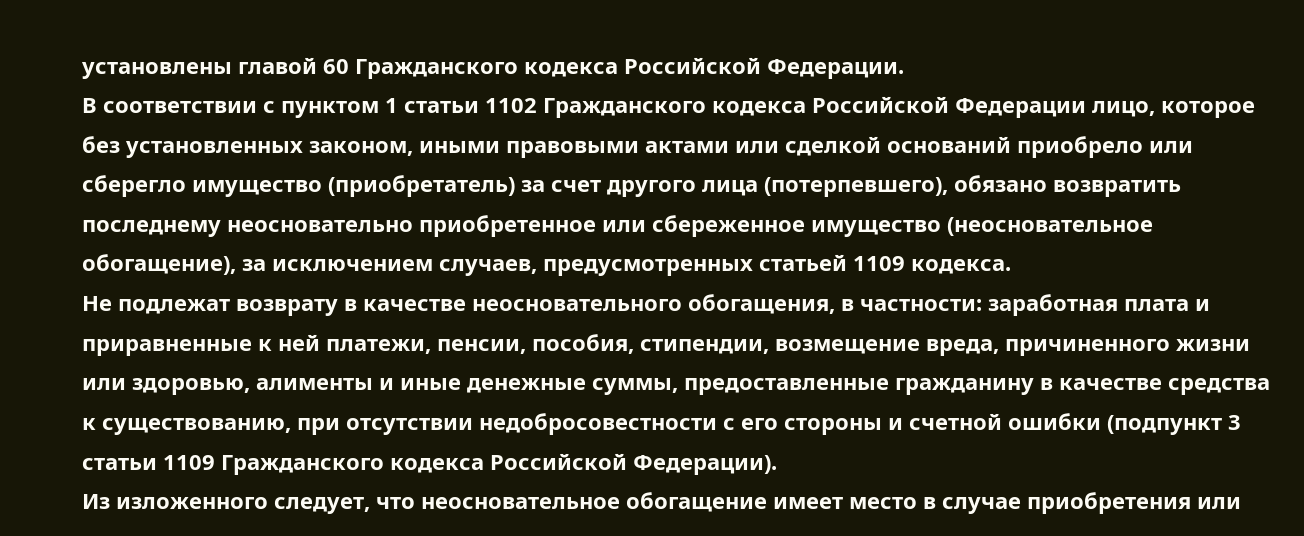установлены главой 60 Гражданского кодекса Российской Федерации.
В соответствии с пунктом 1 статьи 1102 Гражданского кодекса Российской Федерации лицо, которое без установленных законом, иными правовыми актами или сделкой оснований приобрело или сберегло имущество (приобретатель) за счет другого лица (потерпевшего), обязано возвратить последнему неосновательно приобретенное или сбереженное имущество (неосновательное обогащение), за исключением случаев, предусмотренных статьей 1109 кодекса.
Не подлежат возврату в качестве неосновательного обогащения, в частности: заработная плата и приравненные к ней платежи, пенсии, пособия, стипендии, возмещение вреда, причиненного жизни или здоровью, алименты и иные денежные суммы, предоставленные гражданину в качестве средства к существованию, при отсутствии недобросовестности с его стороны и счетной ошибки (подпункт 3 статьи 1109 Гражданского кодекса Российской Федерации).
Из изложенного следует, что неосновательное обогащение имеет место в случае приобретения или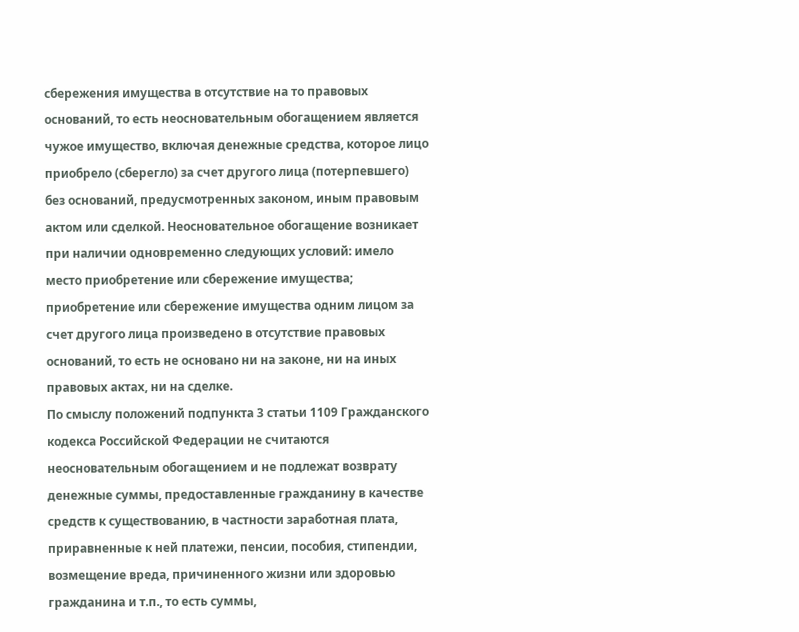сбережения имущества в отсутствие на то правовых оснований, то есть неосновательным обогащением является чужое имущество, включая денежные средства, которое лицо приобрело (сберегло) за счет другого лица (потерпевшего) без оснований, предусмотренных законом, иным правовым актом или сделкой. Неосновательное обогащение возникает при наличии одновременно следующих условий: имело место приобретение или сбережение имущества; приобретение или сбережение имущества одним лицом за счет другого лица произведено в отсутствие правовых оснований, то есть не основано ни на законе, ни на иных правовых актах, ни на сделке.
По смыслу положений подпункта 3 статьи 1109 Гражданского кодекса Российской Федерации не считаются неосновательным обогащением и не подлежат возврату денежные суммы, предоставленные гражданину в качестве средств к существованию, в частности заработная плата, приравненные к ней платежи, пенсии, пособия, стипендии, возмещение вреда, причиненного жизни или здоровью гражданина и т.п., то есть суммы,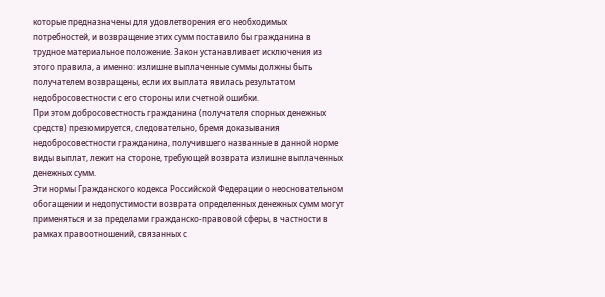которые предназначены для удовлетворения его необходимых потребностей, и возвращение этих сумм поставило бы гражданина в трудное материальное положение. Закон устанавливает исключения из этого правила, а именно: излишне выплаченные суммы должны быть получателем возвращены, если их выплата явилась результатом недобросовестности с его стороны или счетной ошибки.
При этом добросовестность гражданина (получателя спорных денежных средств) презюмируется, следовательно, бремя доказывания недобросовестности гражданина, получившего названные в данной норме виды выплат, лежит на стороне, требующей возврата излишне выплаченных денежных сумм.
Эти нормы Гражданского кодекса Российской Федерации о неосновательном обогащении и недопустимости возврата определенных денежных сумм могут применяться и за пределами гражданско-правовой сферы, в частности в рамках правоотношений, связанных с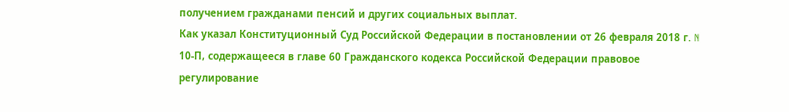получением гражданами пенсий и других социальных выплат.
Как указал Конституционный Суд Российской Федерации в постановлении от 26 февраля 2018 г. N 10-П, содержащееся в главе 60 Гражданского кодекса Российской Федерации правовое регулирование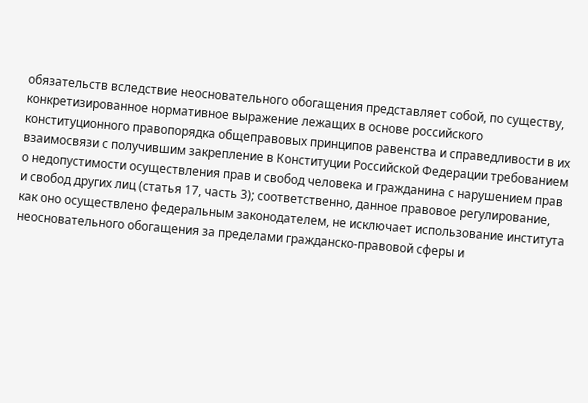обязательств вследствие неосновательного обогащения представляет собой, по существу, конкретизированное нормативное выражение лежащих в основе российского конституционного правопорядка общеправовых принципов равенства и справедливости в их взаимосвязи с получившим закрепление в Конституции Российской Федерации требованием о недопустимости осуществления прав и свобод человека и гражданина с нарушением прав и свобод других лиц (статья 17, часть 3); соответственно, данное правовое регулирование, как оно осуществлено федеральным законодателем, не исключает использование института неосновательного обогащения за пределами гражданско-правовой сферы и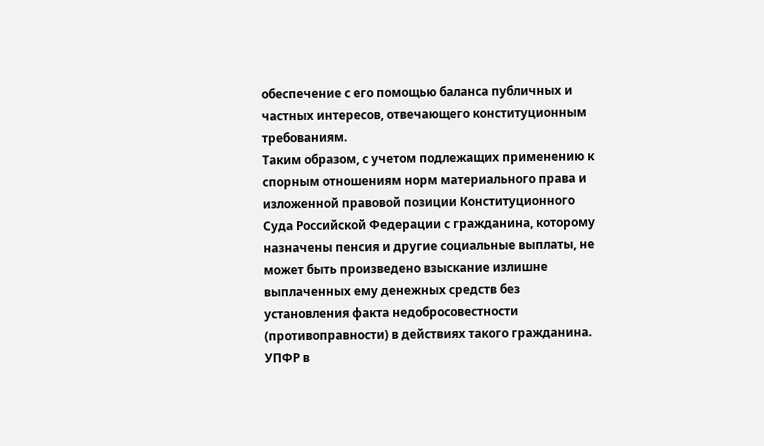обеспечение с его помощью баланса публичных и частных интересов, отвечающего конституционным требованиям.
Таким образом, с учетом подлежащих применению к спорным отношениям норм материального права и изложенной правовой позиции Конституционного Суда Российской Федерации с гражданина, которому назначены пенсия и другие социальные выплаты, не может быть произведено взыскание излишне выплаченных ему денежных средств без установления факта недобросовестности (противоправности) в действиях такого гражданина.
УПФР в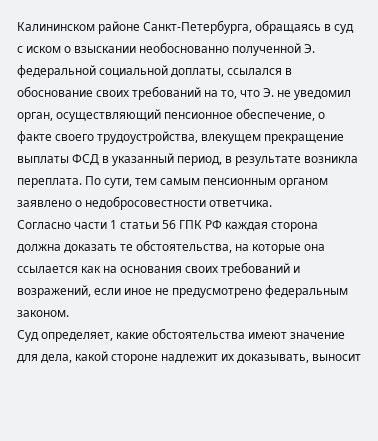Калининском районе Санкт-Петербурга, обращаясь в суд с иском о взыскании необоснованно полученной Э. федеральной социальной доплаты, ссылался в обоснование своих требований на то, что Э. не уведомил орган, осуществляющий пенсионное обеспечение, о факте своего трудоустройства, влекущем прекращение выплаты ФСД в указанный период, в результате возникла переплата. По сути, тем самым пенсионным органом заявлено о недобросовестности ответчика.
Согласно части 1 статьи 56 ГПК РФ каждая сторона должна доказать те обстоятельства, на которые она ссылается как на основания своих требований и возражений, если иное не предусмотрено федеральным законом.
Суд определяет, какие обстоятельства имеют значение для дела, какой стороне надлежит их доказывать, выносит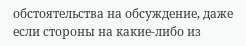обстоятельства на обсуждение, даже если стороны на какие-либо из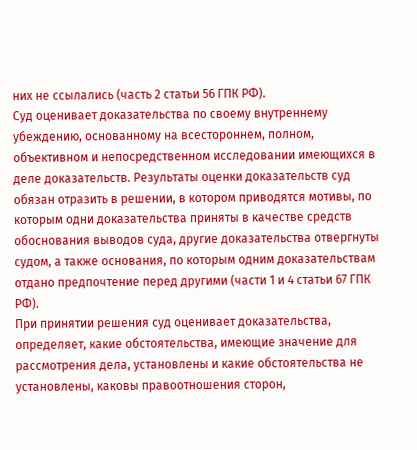них не ссылались (часть 2 статьи 56 ГПК РФ).
Суд оценивает доказательства по своему внутреннему убеждению, основанному на всестороннем, полном, объективном и непосредственном исследовании имеющихся в деле доказательств. Результаты оценки доказательств суд обязан отразить в решении, в котором приводятся мотивы, по которым одни доказательства приняты в качестве средств обоснования выводов суда, другие доказательства отвергнуты судом, а также основания, по которым одним доказательствам отдано предпочтение перед другими (части 1 и 4 статьи 67 ГПК РФ).
При принятии решения суд оценивает доказательства, определяет, какие обстоятельства, имеющие значение для рассмотрения дела, установлены и какие обстоятельства не установлены, каковы правоотношения сторон,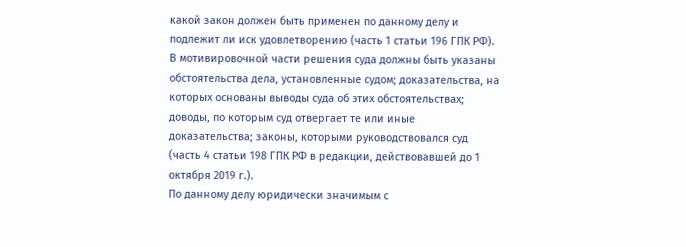какой закон должен быть применен по данному делу и подлежит ли иск удовлетворению (часть 1 статьи 196 ГПК РФ).
В мотивировочной части решения суда должны быть указаны обстоятельства дела, установленные судом; доказательства, на которых основаны выводы суда об этих обстоятельствах; доводы, по которым суд отвергает те или иные доказательства; законы, которыми руководствовался суд (часть 4 статьи 198 ГПК РФ в редакции, действовавшей до 1 октября 2019 г.).
По данному делу юридически значимым с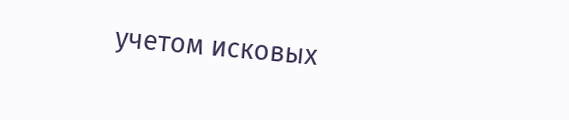учетом исковых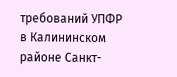требований УПФР в Калининском районе Санкт-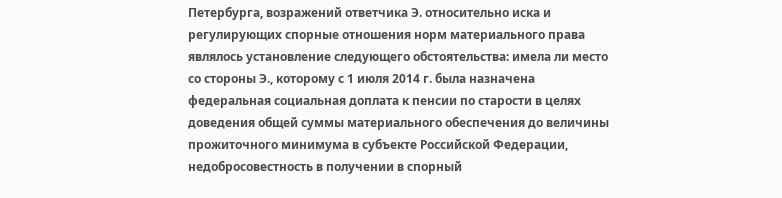Петербурга, возражений ответчика Э. относительно иска и регулирующих спорные отношения норм материального права являлось установление следующего обстоятельства: имела ли место со стороны Э., которому с 1 июля 2014 г. была назначена федеральная социальная доплата к пенсии по старости в целях доведения общей суммы материального обеспечения до величины прожиточного минимума в субъекте Российской Федерации, недобросовестность в получении в спорный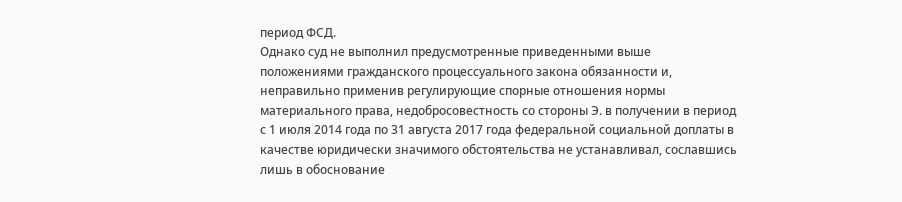период ФСД.
Однако суд не выполнил предусмотренные приведенными выше положениями гражданского процессуального закона обязанности и, неправильно применив регулирующие спорные отношения нормы материального права, недобросовестность со стороны Э. в получении в период с 1 июля 2014 года по 31 августа 2017 года федеральной социальной доплаты в качестве юридически значимого обстоятельства не устанавливал, сославшись лишь в обоснование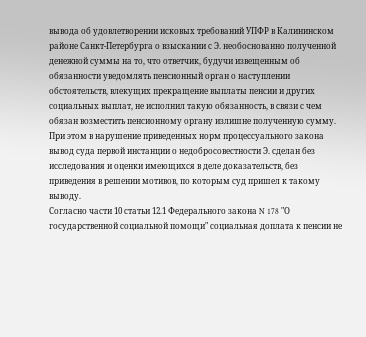вывода об удовлетворении исковых требований УПФР в Калининском районе Санкт-Петербурга о взыскании с Э. необоснованно полученной денежной суммы на то, что ответчик, будучи извещенным об обязанности уведомлять пенсионный орган о наступлении обстоятельств, влекущих прекращение выплаты пенсии и других социальных выплат, не исполнил такую обязанность, в связи с чем обязан возместить пенсионному органу излишне полученную сумму.
При этом в нарушение приведенных норм процессуального закона вывод суда первой инстанции о недобросовестности Э. сделан без исследования и оценки имеющихся в деле доказательств, без приведения в решении мотивов, по которым суд пришел к такому выводу.
Согласно части 10 статьи 12.1 Федерального закона N 178 "О государственной социальной помощи" социальная доплата к пенсии не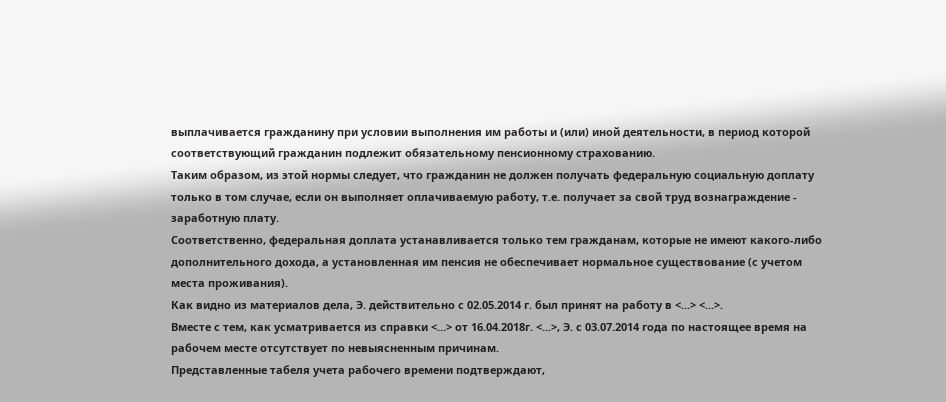выплачивается гражданину при условии выполнения им работы и (или) иной деятельности, в период которой соответствующий гражданин подлежит обязательному пенсионному страхованию.
Таким образом, из этой нормы следует, что гражданин не должен получать федеральную социальную доплату только в том случае, если он выполняет оплачиваемую работу, т.е. получает за свой труд вознаграждение - заработную плату.
Соответственно, федеральная доплата устанавливается только тем гражданам, которые не имеют какого-либо дополнительного дохода, а установленная им пенсия не обеспечивает нормальное существование (с учетом места проживания).
Как видно из материалов дела, Э. действительно с 02.05.2014 г. был принят на работу в <...> <...>.
Вместе с тем, как усматривается из справки <...> от 16.04.2018г. <...>, Э. с 03.07.2014 года по настоящее время на рабочем месте отсутствует по невыясненным причинам.
Представленные табеля учета рабочего времени подтверждают,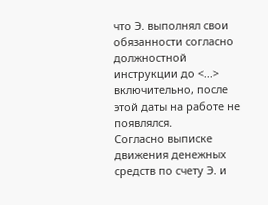что Э. выполнял свои обязанности согласно должностной инструкции до <...> включительно, после этой даты на работе не появлялся.
Согласно выписке движения денежных средств по счету Э. и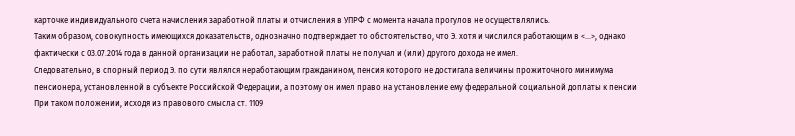карточке индивидуального счета начисления заработной платы и отчисления в УПРФ с момента начала прогулов не осуществлялись.
Таким образом, совокупность имеющихся доказательств, однозначно подтверждает то обстоятельство, что Э. хотя и числился работающим в <...>, однако фактически с 03.07.2014 года в данной организации не работал, заработной платы не получал и (или) другого дохода не имел.
Следовательно, в спорный период Э. по сути являлся неработающим гражданином, пенсия которого не достигала величины прожиточного минимума пенсионера, установленной в субъекте Российской Федерации, а поэтому он имел право на установление ему федеральной социальной доплаты к пенсии
При таком положении, исходя из правового смысла ст. 1109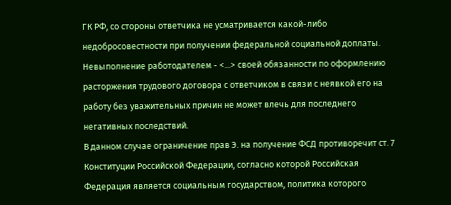ГК РФ, со стороны ответчика не усматривается какой-либо недобросовестности при получении федеральной социальной доплаты.
Невыполнение работодателем - <...> своей обязанности по оформлению расторжения трудового договора с ответчиком в связи с неявкой его на работу без уважительных причин не может влечь для последнего негативных последствий.
В данном случае ограничение прав Э. на получение ФСД противоречит ст. 7 Конституции Российской Федерации, согласно которой Российская Федерация является социальным государством, политика которого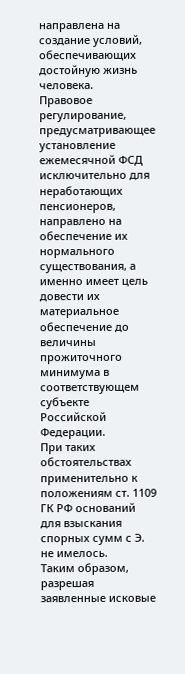направлена на создание условий, обеспечивающих достойную жизнь человека.
Правовое регулирование, предусматривающее установление ежемесячной ФСД исключительно для неработающих пенсионеров, направлено на обеспечение их нормального существования, а именно имеет цель довести их материальное обеспечение до величины прожиточного минимума в соответствующем субъекте Российской Федерации.
При таких обстоятельствах применительно к положениям ст. 1109 ГК РФ оснований для взыскания спорных сумм с Э. не имелось.
Таким образом, разрешая заявленные исковые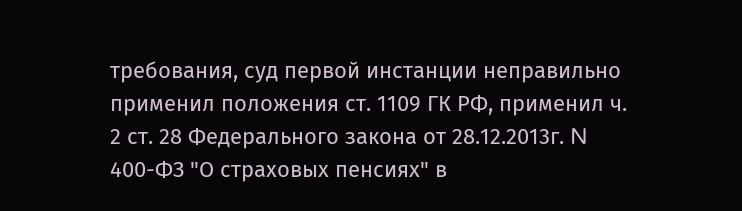требования, суд первой инстанции неправильно применил положения ст. 1109 ГК РФ, применил ч. 2 ст. 28 Федерального закона от 28.12.2013г. N 400-ФЗ "О страховых пенсиях" в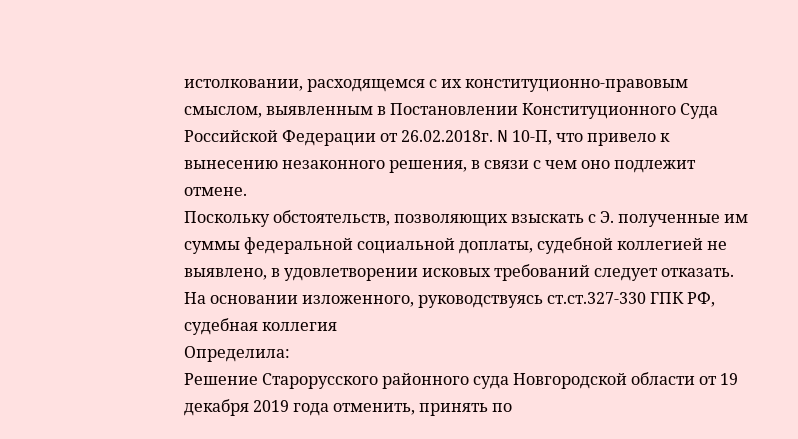истолковании, расходящемся с их конституционно-правовым смыслом, выявленным в Постановлении Конституционного Суда Российской Федерации от 26.02.2018г. N 10-П, что привело к вынесению незаконного решения, в связи с чем оно подлежит отмене.
Поскольку обстоятельств, позволяющих взыскать с Э. полученные им суммы федеральной социальной доплаты, судебной коллегией не выявлено, в удовлетворении исковых требований следует отказать.
На основании изложенного, руководствуясь ст.ст.327-330 ГПК РФ, судебная коллегия
Определила:
Решение Старорусского районного суда Новгородской области от 19 декабря 2019 года отменить, принять по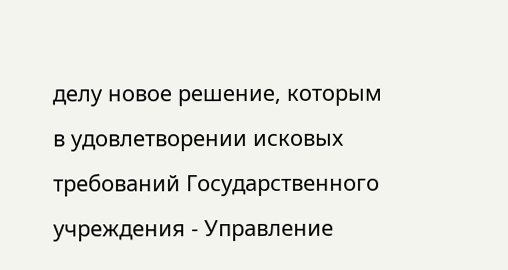делу новое решение, которым в удовлетворении исковых требований Государственного учреждения - Управление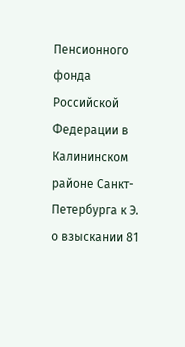Пенсионного фонда Российской Федерации в Калининском районе Санкт-Петербурга к Э. о взыскании 81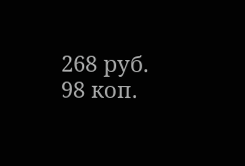268 руб. 98 коп.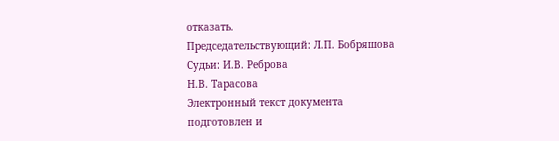отказать.
Председательствующий: Л.П. Бобряшова
Судьи: И.В. Реброва
Н.В. Тарасова
Электронный текст документа
подготовлен и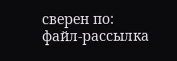сверен по:
файл-рассылка